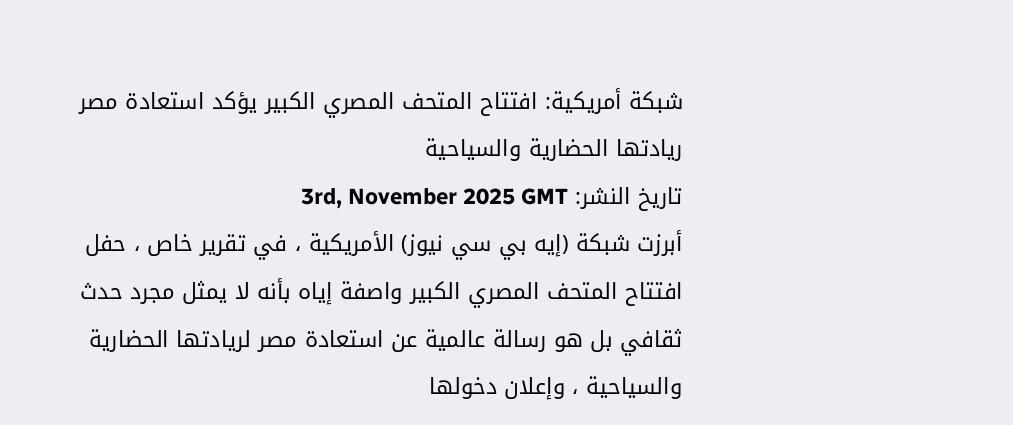شبكة أمريكية: افتتاح المتحف المصري الكبير يؤكد استعادة مصر ريادتها الحضارية والسياحية
تاريخ النشر: 3rd, November 2025 GMT
أبرزت شبكة (إيه بي سي نيوز) الأمريكية ، في تقرير خاص ، حفل افتتاح المتحف المصري الكبير واصفة إياه بأنه لا يمثل مجرد حدث ثقافي بل هو رسالة عالمية عن استعادة مصر لريادتها الحضارية والسياحية ، وإعلان دخولها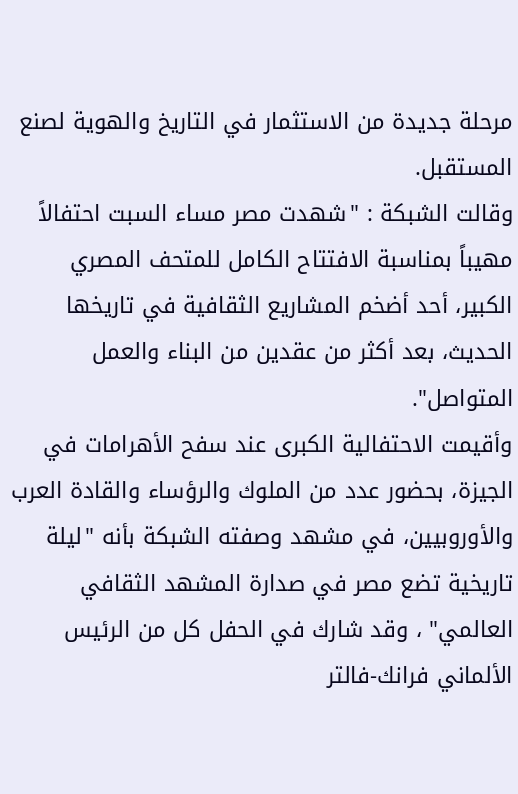مرحلة جديدة من الاستثمار في التاريخ والهوية لصنع المستقبل.
وقالت الشبكة : "شهدت مصر مساء السبت احتفالاً مهيباً بمناسبة الافتتاح الكامل للمتحف المصري الكبير، أحد أضخم المشاريع الثقافية في تاريخها الحديث، بعد أكثر من عقدين من البناء والعمل المتواصل".
وأقيمت الاحتفالية الكبرى عند سفح الأهرامات في الجيزة، بحضور عدد من الملوك والرؤساء والقادة العرب والأوروبيين، في مشهد وصفته الشبكة بأنه "ليلة تاريخية تضع مصر في صدارة المشهد الثقافي العالمي" ، وقد شارك في الحفل كل من الرئيس الألماني فرانك-فالتر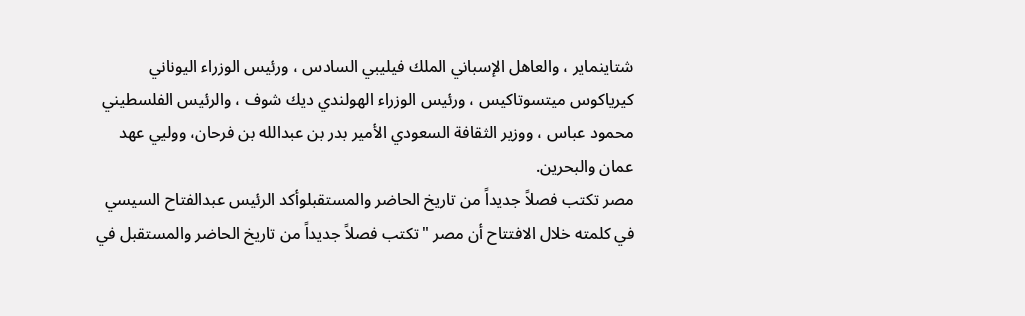شتاينماير ، والعاهل الإسباني الملك فيليبي السادس ، ورئيس الوزراء اليوناني كيرياكوس ميتسوتاكيس ، ورئيس الوزراء الهولندي ديك شوف ، والرئيس الفلسطيني محمود عباس ، ووزير الثقافة السعودي الأمير بدر بن عبدالله بن فرحان، ووليي عهد عمان والبحرين.
مصر تكتب فصلاً جديداً من تاريخ الحاضر والمستقبلوأكد الرئيس عبدالفتاح السيسي في كلمته خلال الافتتاح أن مصر "تكتب فصلاً جديداً من تاريخ الحاضر والمستقبل في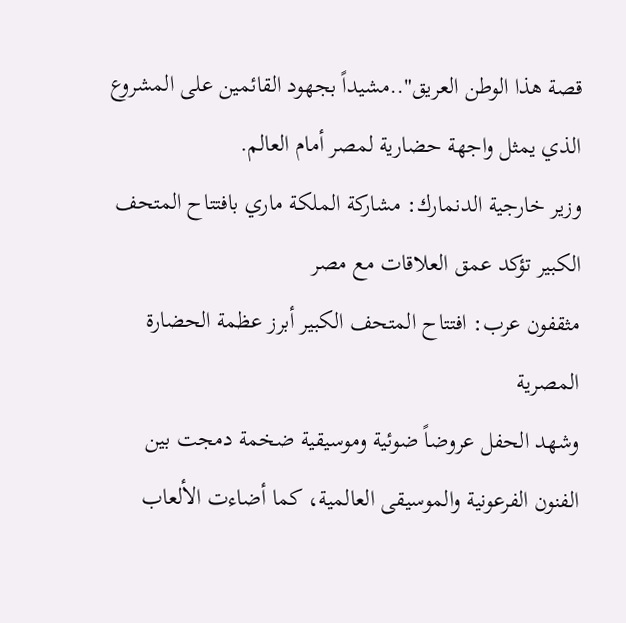قصة هذا الوطن العريق"..مشيداً بجهود القائمين على المشروع الذي يمثل واجهة حضارية لمصر أمام العالم.
وزير خارجية الدنمارك: مشاركة الملكة ماري بافتتاح المتحف الكبير تؤكد عمق العلاقات مع مصر
مثقفون عرب: افتتاح المتحف الكبير أبرز عظمة الحضارة المصرية
وشهد الحفل عروضاً ضوئية وموسيقية ضخمة دمجت بين الفنون الفرعونية والموسيقى العالمية، كما أضاءت الألعاب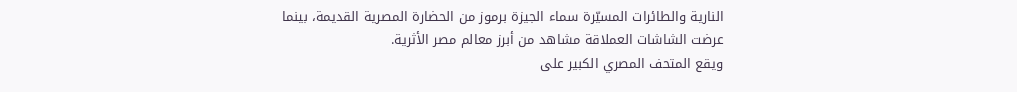النارية والطائرات المسيّرة سماء الجيزة برموز من الحضارة المصرية القديمة، بينما عرضت الشاشات العملاقة مشاهد من أبرز معالم مصر الأثرية.
ويقع المتحف المصري الكبير على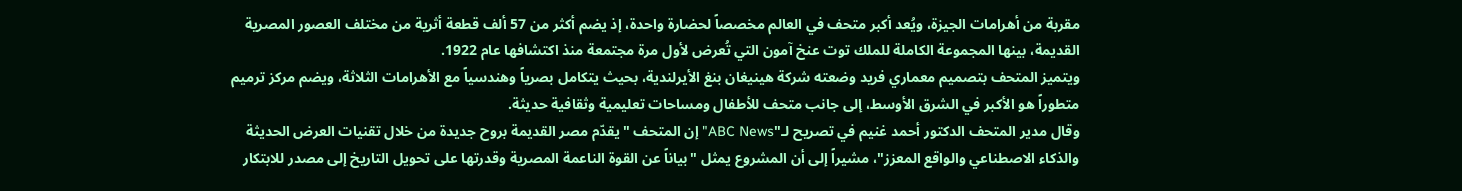مقربة من أهرامات الجيزة، ويُعد أكبر متحف في العالم مخصصاً لحضارة واحدة، إذ يضم أكثر من 57 ألف قطعة أثرية من مختلف العصور المصرية القديمة، بينها المجموعة الكاملة للملك توت عنخ آمون التي تُعرض لأول مرة مجتمعة منذ اكتشافها عام 1922.
ويتميز المتحف بتصميم معماري فريد وضعته شركة هينيغان بنغ الأيرلندية، بحيث يتكامل بصرياً وهندسياً مع الأهرامات الثلاثة، ويضم مركز ترميم متطوراً هو الأكبر في الشرق الأوسط، إلى جانب متحف للأطفال ومساحات تعليمية وثقافية حديثة.
وقال مدير المتحف الدكتور أحمد غنيم في تصريح لـ"ABC News" إن المتحف "يقدّم مصر القديمة بروح جديدة من خلال تقنيات العرض الحديثة والذكاء الاصطناعي والواقع المعزز"، مشيراً إلى أن المشروع يمثل "بياناً عن القوة الناعمة المصرية وقدرتها على تحويل التاريخ إلى مصدر للابتكار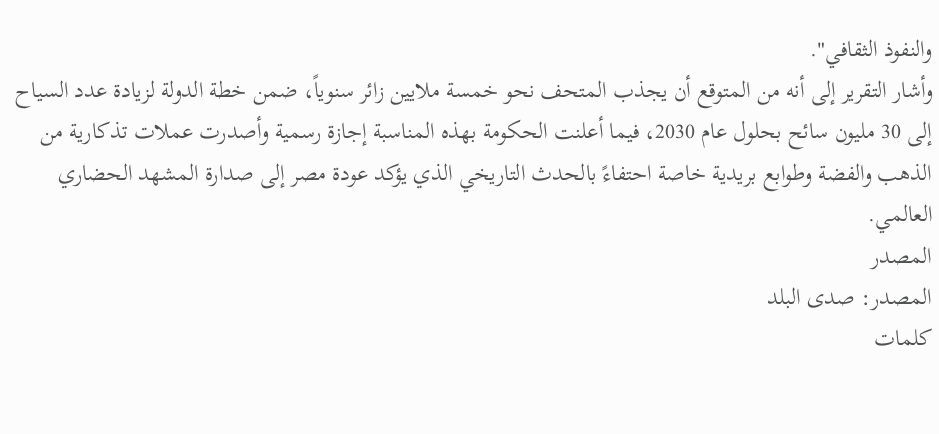والنفوذ الثقافي".
وأشار التقرير إلى أنه من المتوقع أن يجذب المتحف نحو خمسة ملايين زائر سنوياً، ضمن خطة الدولة لزيادة عدد السياح إلى 30 مليون سائح بحلول عام 2030، فيما أعلنت الحكومة بهذه المناسبة إجازة رسمية وأصدرت عملات تذكارية من الذهب والفضة وطوابع بريدية خاصة احتفاءً بالحدث التاريخي الذي يؤكد عودة مصر إلى صدارة المشهد الحضاري العالمي.
المصدر
المصدر: صدى البلد
كلمات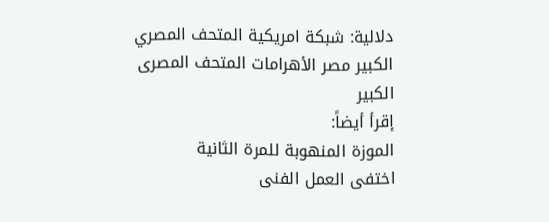دلالية: شبكة امريكية المتحف المصري الكبير مصر الأهرامات المتحف المصری الکبیر
إقرأ أيضاً:
الموزة المنهوبة للمرة الثانية
اختفى العمل الفنى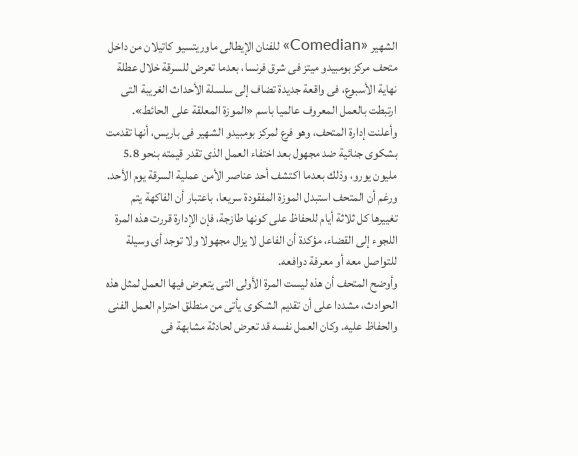الشهير «Comedian» للفنان الإيطالى ماوريتسيو كاتيلان من داخل متحف مركز بومبيدو ميتز فى شرق فرنسا، بعدما تعرض للسرقة خلال عطلة نهاية الأسبوع، فى واقعة جديدة تضاف إلى سلسلة الأحداث الغريبة التى ارتبطت بالعمل المعروف عالميا باسم «الموزة المعلقة على الحائط».
وأعلنت إدارة المتحف، وهو فرع لمركز بومبيدو الشهير فى باريس، أنها تقدمت بشكوى جنائية ضد مجهول بعد اختفاء العمل الذى تقدر قيمته بنحو 5.8 مليون يورو، وذلك بعدما اكتشف أحد عناصر الأمن عملية السرقة يوم الأحد.
ورغم أن المتحف استبدل الموزة المفقودة سريعا، باعتبار أن الفاكهة يتم تغييرها كل ثلاثة أيام للحفاظ على كونها طازجة، فإن الإدارة قررت هذه المرة اللجوء إلى القضاء، مؤكدة أن الفاعل لا يزال مجهولا ولا توجد أى وسيلة للتواصل معه أو معرفة دوافعه.
وأوضح المتحف أن هذه ليست المرة الأولى التى يتعرض فيها العمل لمثل هذه الحوادث، مشددا على أن تقديم الشكوى يأتى من منطلق احترام العمل الفنى والحفاظ عليه. وكان العمل نفسه قد تعرض لحادثة مشابهة فى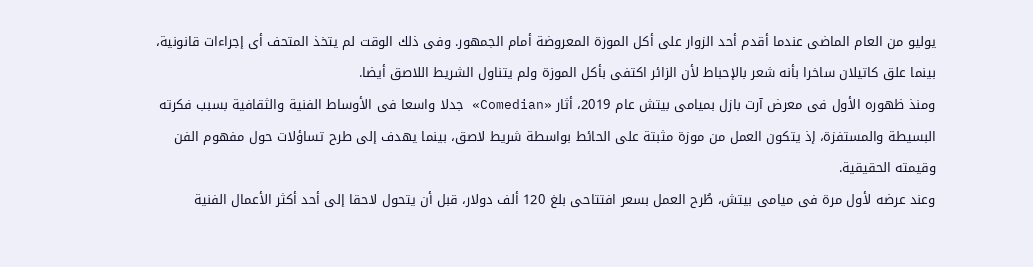يوليو من العام الماضى عندما أقدم أحد الزوار على أكل الموزة المعروضة أمام الجمهور. وفى ذلك الوقت لم يتخذ المتحف أى إجراءات قانونية، بينما علق كاتيلان ساخرا بأنه شعر بالإحباط لأن الزائر اكتفى بأكل الموزة ولم يتناول الشريط اللاصق أيضا.
ومنذ ظهوره الأول فى معرض آرت بازل بميامى بيتش عام 2019، أثار «Comedian» جدلا واسعا فى الأوساط الفنية والثقافية بسبب فكرته البسيطة والمستفزة، إذ يتكون العمل من موزة مثبتة على الحائط بواسطة شريط لاصق، بينما يهدف إلى طرح تساؤلات حول مفهوم الفن وقيمته الحقيقية.
وعند عرضه لأول مرة فى ميامى بيتش، طُرح العمل بسعر افتتاحى بلغ 120 ألف دولار، قبل أن يتحول لاحقا إلى أحد أكثر الأعمال الفنية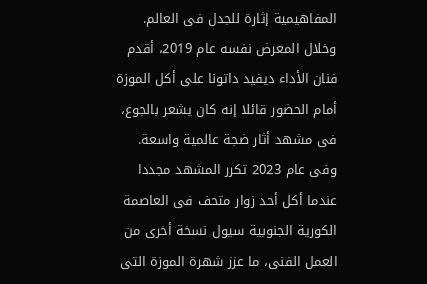المفاهيمية إثارة للجدل فى العالم. وخلال المعرض نفسه عام 2019، أقدم فنان الأداء ديفيد داتونا على أكل الموزة أمام الحضور قائلا إنه كان يشعر بالجوع، فى مشهد أثار ضجة عالمية واسعة.
وفى عام 2023 تكرر المشهد مجددا عندما أكل أحد زوار متحف فى العاصمة الكورية الجنوبية سيول نسخة أخرى من العمل الفنى، ما عزز شهرة الموزة التى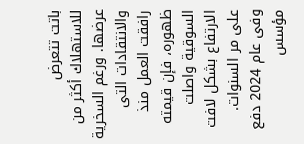باتت تتعرض للاستهلاك أكثر من عرضها. ورغم السخرية والانتقادات التى رافقت العمل منذ ظهوره، فإن قيمته السوقية واصلت الارتفاع بشكل لافت على مر السنوات.
وفى عام 2024 دفع مؤسس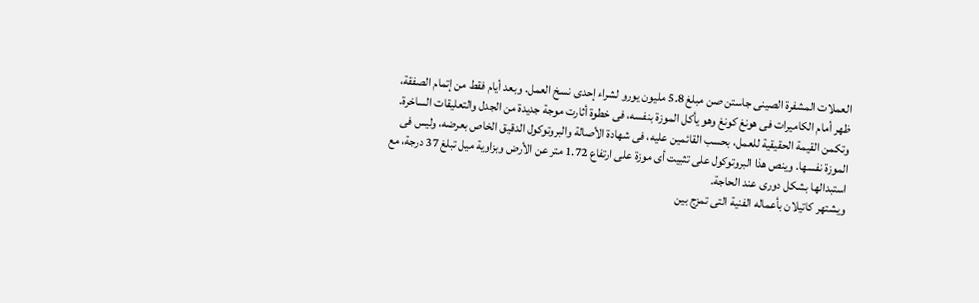العملات المشفرة الصينى جاستن صن مبلغ 5.8 مليون يورو لشراء إحدى نسخ العمل. وبعد أيام فقط من إتمام الصفقة، ظهر أمام الكاميرات فى هونغ كونغ وهو يأكل الموزة بنفسه، فى خطوة أثارت موجة جديدة من الجدل والتعليقات الساخرة.
وتكمن القيمة الحقيقية للعمل، بحسب القائمين عليه، فى شهادة الأصالة والبروتوكول الدقيق الخاص بعرضه، وليس فى الموزة نفسها. وينص هذا البروتوكول على تثبيت أى موزة على ارتفاع 1.72 متر عن الأرض وبزاوية ميل تبلغ 37 درجة، مع استبدالها بشكل دورى عند الحاجة.
ويشتهر كاتيلان بأعماله الفنية التى تمزج بين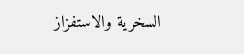السخرية والاستفزاز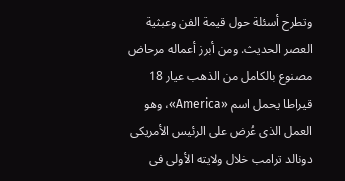وتطرح أسئلة حول قيمة الفن وعبثية العصر الحديث. ومن أبرز أعماله مرحاض مصنوع بالكامل من الذهب عيار 18 قيراطا يحمل اسم «America»، وهو العمل الذى عُرض على الرئيس الأمريكى دونالد ترامب خلال ولايته الأولى فى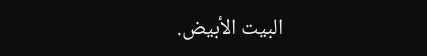البيت الأبيض.